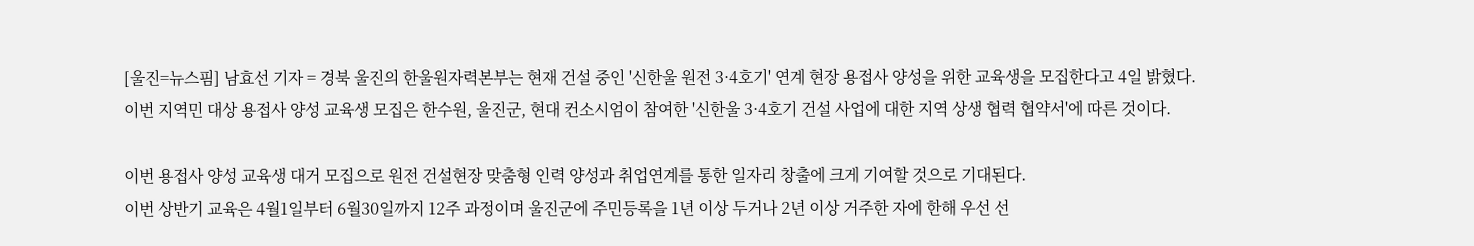[울진=뉴스핌] 남효선 기자 = 경북 울진의 한울원자력본부는 현재 건설 중인 '신한울 원전 3·4호기' 연계 현장 용접사 양성을 위한 교육생을 모집한다고 4일 밝혔다.
이번 지역민 대상 용접사 양성 교육생 모집은 한수원, 울진군, 현대 컨소시엄이 참여한 '신한울 3·4호기 건설 사업에 대한 지역 상생 협력 협약서'에 따른 것이다.

이번 용접사 양성 교육생 대거 모집으로 원전 건설현장 맞춤형 인력 양성과 취업연계를 통한 일자리 창출에 크게 기여할 것으로 기대된다.
이번 상반기 교육은 4월1일부터 6월30일까지 12주 과정이며 울진군에 주민등록을 1년 이상 두거나 2년 이상 거주한 자에 한해 우선 선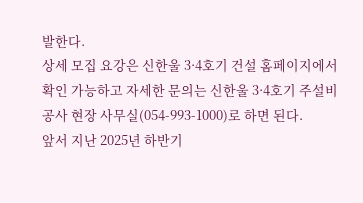발한다.
상세 모집 요강은 신한울 3·4호기 건설 홈페이지에서 확인 가능하고 자세한 문의는 신한울 3·4호기 주설비 공사 현장 사무실(054-993-1000)로 하면 된다.
앞서 지난 2025년 하반기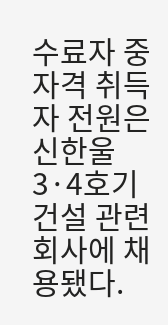수료자 중 자격 취득자 전원은 신한울 3·4호기 건설 관련 회사에 채용됐다.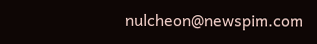nulcheon@newspim.com